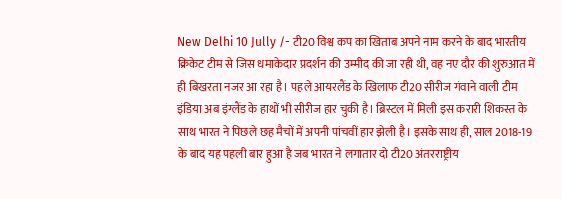New Delhi 10 Jully /- टी20 विश्व कप का खिताब अपने नाम करने के बाद भारतीय क्रिकेट टीम से जिस धमाकेदार प्रदर्शन की उम्मीद की जा रही थी, वह नए दौर की शुरुआत में ही बिखरता नजर आ रहा है। पहले आयरलैंड के खिलाफ टी20 सीरीज गंवाने वाली टीम इंडिया अब इंग्लैंड के हाथों भी सीरीज हार चुकी है। ब्रिस्टल में मिली इस करारी शिकस्त के साथ भारत ने पिछले छह मैचों में अपनी पांचवीं हार झेली है। इसके साथ ही, साल 2018-19 के बाद यह पहली बार हुआ है जब भारत ने लगातार दो टी20 अंतरराष्ट्रीय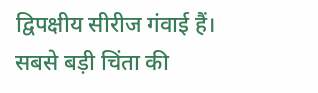द्विपक्षीय सीरीज गंवाई हैं।
सबसे बड़ी चिंता की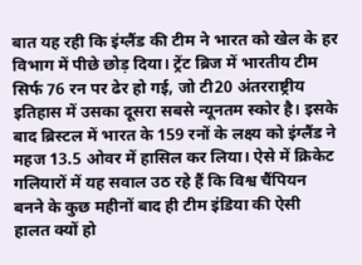बात यह रही कि इंग्लैंड की टीम ने भारत को खेल के हर विभाग में पीछे छोड़ दिया। ट्रेंट ब्रिज में भारतीय टीम सिर्फ 76 रन पर ढेर हो गई, जो टी20 अंतरराष्ट्रीय इतिहास में उसका दूसरा सबसे न्यूनतम स्कोर है। इसके बाद ब्रिस्टल में भारत के 159 रनों के लक्ष्य को इंग्लैंड ने महज 13.5 ओवर में हासिल कर लिया। ऐसे में क्रिकेट गलियारों में यह सवाल उठ रहे हैं कि विश्व चैंपियन बनने के कुछ महीनों बाद ही टीम इंडिया की ऐसी हालत क्यों हो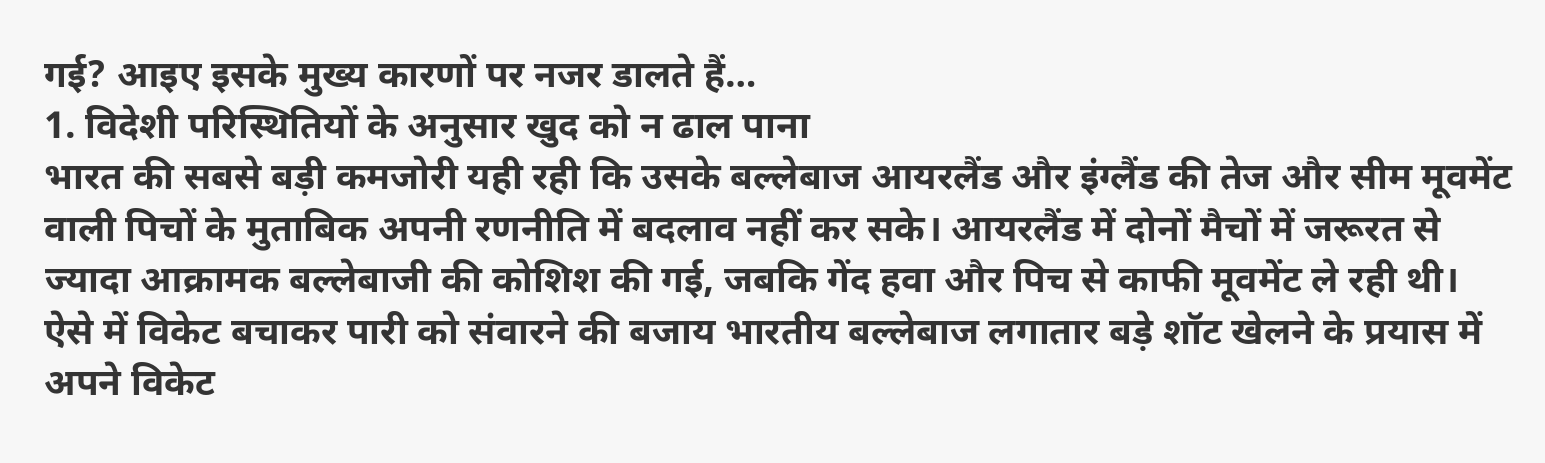गई? आइए इसके मुख्य कारणों पर नजर डालते हैं…
1. विदेशी परिस्थितियों के अनुसार खुद को न ढाल पाना
भारत की सबसे बड़ी कमजोरी यही रही कि उसके बल्लेबाज आयरलैंड और इंग्लैंड की तेज और सीम मूवमेंट वाली पिचों के मुताबिक अपनी रणनीति में बदलाव नहीं कर सके। आयरलैंड में दोनों मैचों में जरूरत से ज्यादा आक्रामक बल्लेबाजी की कोशिश की गई, जबकि गेंद हवा और पिच से काफी मूवमेंट ले रही थी। ऐसे में विकेट बचाकर पारी को संवारने की बजाय भारतीय बल्लेबाज लगातार बड़े शॉट खेलने के प्रयास में अपने विकेट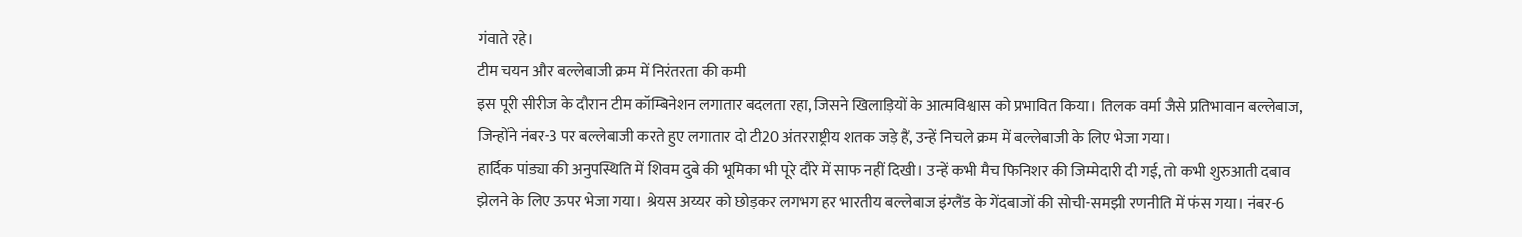गंवाते रहे।
टीम चयन और बल्लेबाजी क्रम में निरंतरता की कमी
इस पूरी सीरीज के दौरान टीम कॉम्बिनेशन लगातार बदलता रहा, जिसने खिलाड़ियों के आत्मविश्वास को प्रभावित किया। तिलक वर्मा जैसे प्रतिभावान बल्लेबाज, जिन्होंने नंबर-3 पर बल्लेबाजी करते हुए लगातार दो टी20 अंतरराष्ट्रीय शतक जड़े हैं, उन्हें निचले क्रम में बल्लेबाजी के लिए भेजा गया।
हार्दिक पांड्या की अनुपस्थिति में शिवम दुबे की भूमिका भी पूरे दौरे में साफ नहीं दिखी। उन्हें कभी मैच फिनिशर की जिम्मेदारी दी गई, तो कभी शुरुआती दबाव झेलने के लिए ऊपर भेजा गया। श्रेयस अय्यर को छोड़कर लगभग हर भारतीय बल्लेबाज इंग्लैंड के गेंदबाजों की सोची-समझी रणनीति में फंस गया। नंबर-6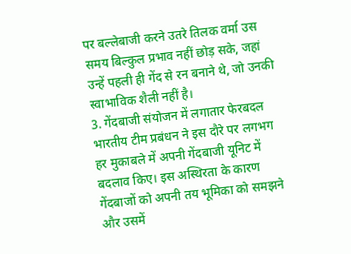पर बल्लेबाजी करने उतरे तिलक वर्मा उस समय बिल्कुल प्रभाव नहीं छोड़ सके, जहां उन्हें पहली ही गेंद से रन बनाने थे, जो उनकी स्वाभाविक शैली नहीं है।
3. गेंदबाजी संयोजन में लगातार फेरबदल
भारतीय टीम प्रबंधन ने इस दौरे पर लगभग हर मुकाबले में अपनी गेंदबाजी यूनिट में बदलाव किए। इस अस्थिरता के कारण गेंदबाजों को अपनी तय भूमिका को समझने और उसमें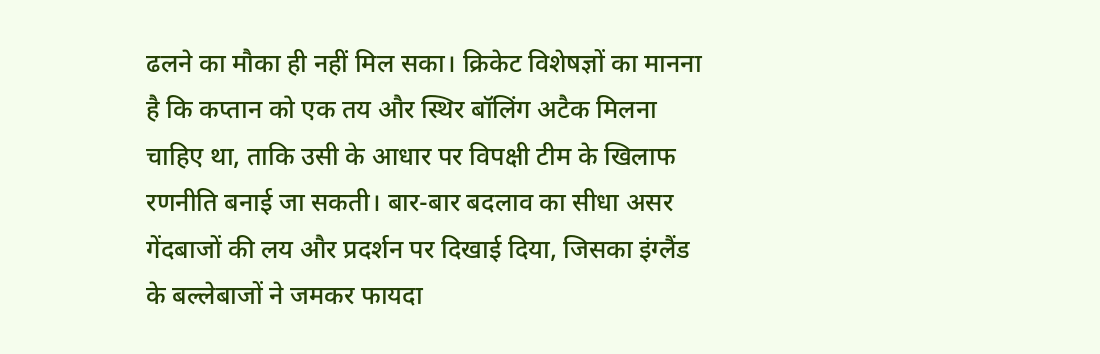ढलने का मौका ही नहीं मिल सका। क्रिकेट विशेषज्ञों का मानना है कि कप्तान को एक तय और स्थिर बॉलिंग अटैक मिलना चाहिए था, ताकि उसी के आधार पर विपक्षी टीम के खिलाफ रणनीति बनाई जा सकती। बार-बार बदलाव का सीधा असर गेंदबाजों की लय और प्रदर्शन पर दिखाई दिया, जिसका इंग्लैंड के बल्लेबाजों ने जमकर फायदा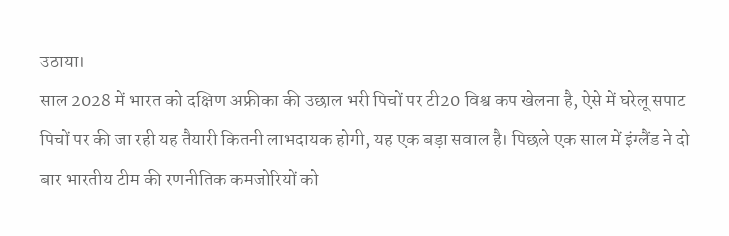उठाया।
साल 2028 में भारत को दक्षिण अफ्रीका की उछाल भरी पिचों पर टी20 विश्व कप खेलना है, ऐसे में घरेलू सपाट पिचों पर की जा रही यह तैयारी कितनी लाभदायक होगी, यह एक बड़ा सवाल है। पिछले एक साल में इंग्लैंड ने दो बार भारतीय टीम की रणनीतिक कमजोरियों को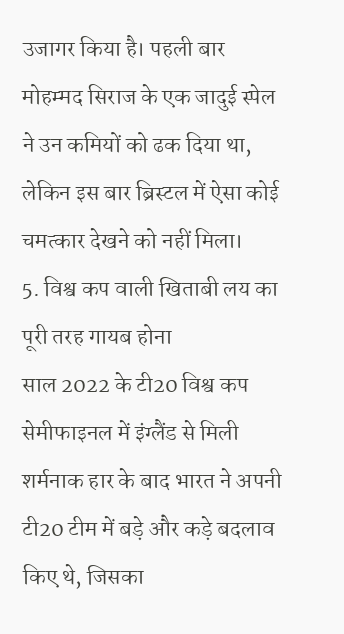उजागर किया है। पहली बार मोहम्मद सिराज के एक जादुई स्पेल ने उन कमियों को ढक दिया था, लेकिन इस बार ब्रिस्टल में ऐसा कोई चमत्कार देखने को नहीं मिला।
5. विश्व कप वाली खिताबी लय का पूरी तरह गायब होना
साल 2022 के टी20 विश्व कप सेमीफाइनल में इंग्लैंड से मिली शर्मनाक हार के बाद भारत ने अपनी टी20 टीम में बड़े और कड़े बदलाव किए थे, जिसका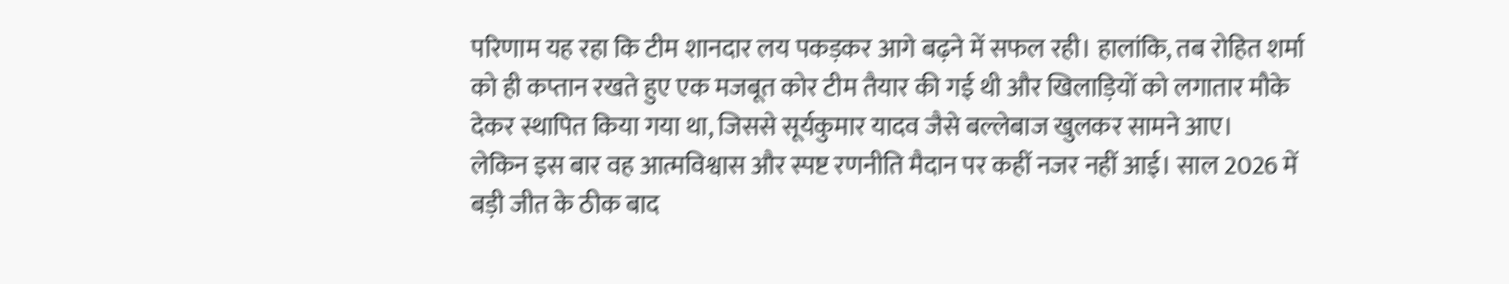परिणाम यह रहा कि टीम शानदार लय पकड़कर आगे बढ़ने में सफल रही। हालांकि, तब रोहित शर्मा को ही कप्तान रखते हुए एक मजबूत कोर टीम तैयार की गई थी और खिलाड़ियों को लगातार मौके देकर स्थापित किया गया था, जिससे सूर्यकुमार यादव जैसे बल्लेबाज खुलकर सामने आए।
लेकिन इस बार वह आत्मविश्वास और स्पष्ट रणनीति मैदान पर कहीं नजर नहीं आई। साल 2026 में बड़ी जीत के ठीक बाद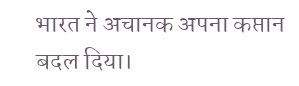भारत ने अचानक अपना कप्तान बदल दिया।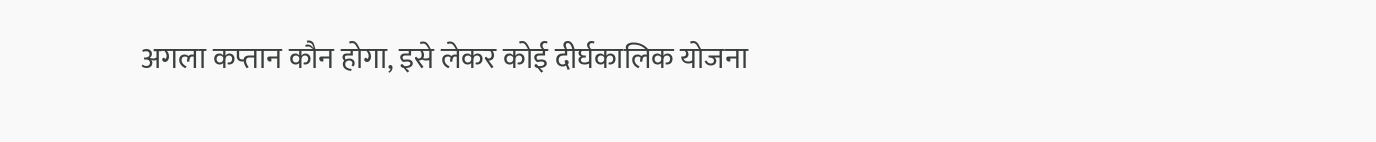अगला कप्तान कौन होगा, इसे लेकर कोई दीर्घकालिक योजना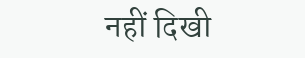नहीं दिखी